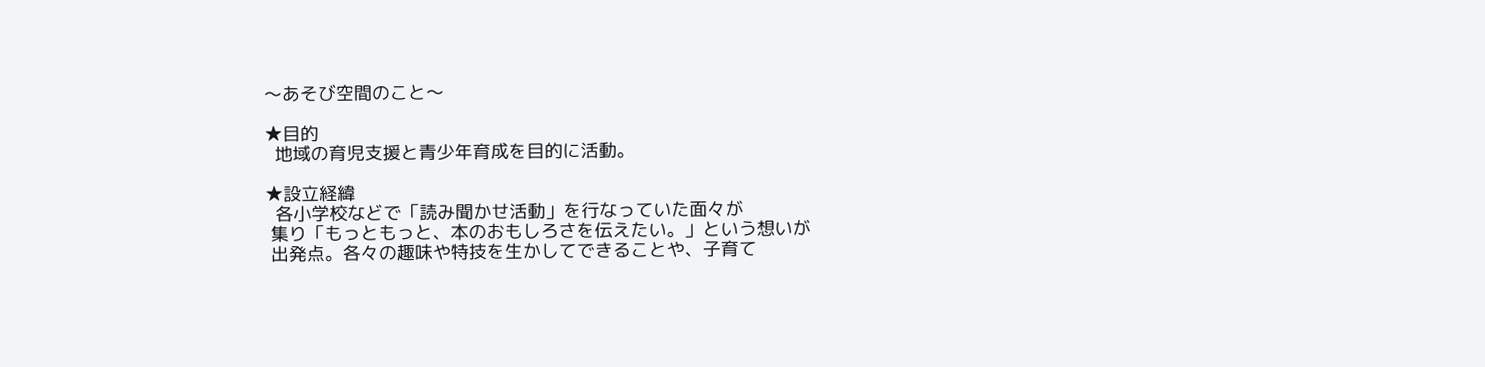〜あそび空間のこと〜

★目的
  地域の育児支援と青少年育成を目的に活動。

★設立経緯
  各小学校などで「読み聞かせ活動」を行なっていた面々が
 集り「もっともっと、本のおもしろさを伝えたい。」という想いが
 出発点。各々の趣味や特技を生かしてできることや、子育て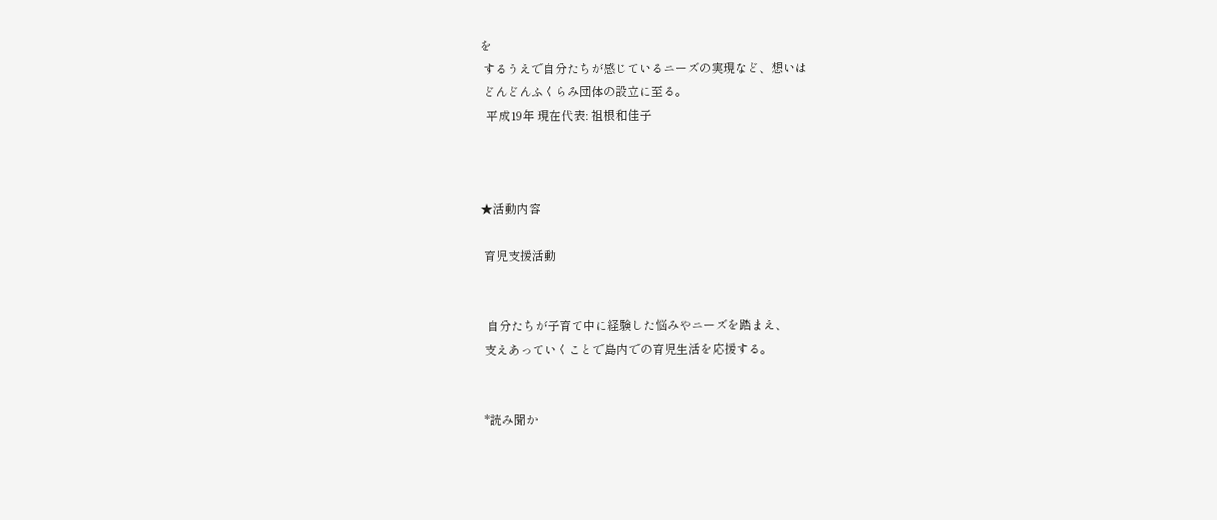を
 するうえで自分たちが感じているニーズの実現など、想いは
 どんどんふくらみ団体の設立に至る。
  平成19年 現在代表: 祖根和佳子



★活動内容

 育児支援活動


  自分たちが子育て中に経験した悩みやニーズを踏まえ、
 支えあっていくことで島内での育児生活を応援する。


 *読み聞か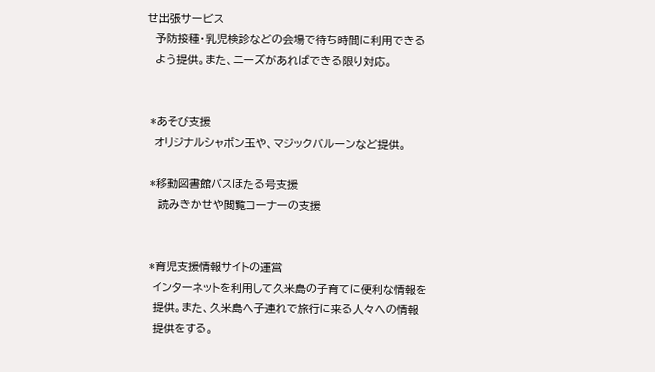せ出張サービス
  予防接種・乳児検診などの会場で待ち時間に利用できる
  よう提供。また、ニーズがあればできる限り対応。


 *あそび支援
  オリジナルシャボン玉や、マジックバルーンなど提供。

 *移動図書館バスほたる号支援
   読みきかせや閲覧コーナーの支援


 *育児支援情報サイトの運営
  インターネットを利用して久米島の子育てに便利な情報を
  提供。また、久米島へ子連れで旅行に来る人々への情報
  提供をする。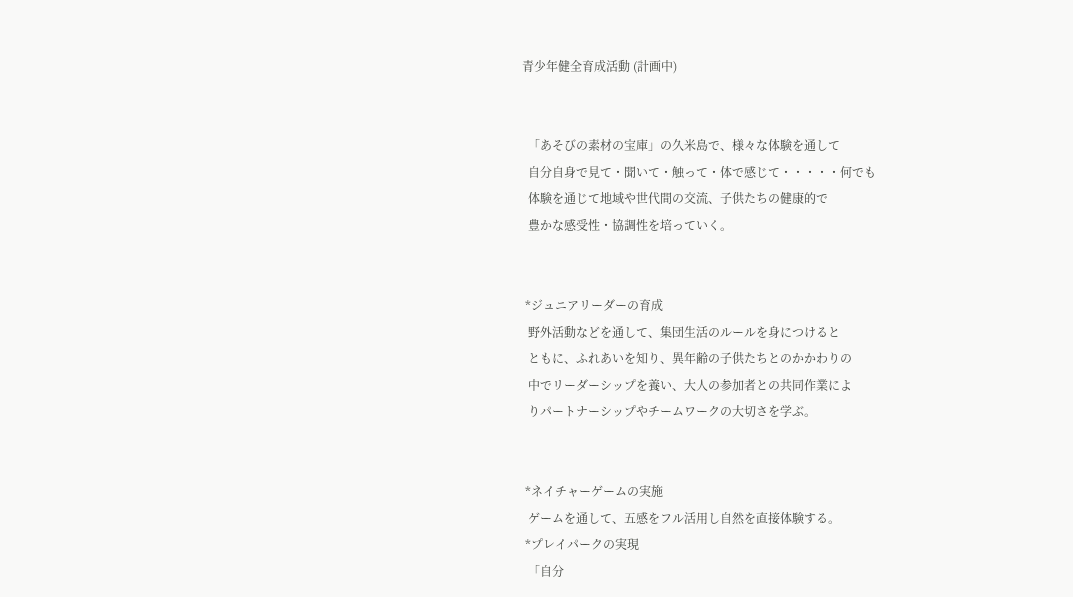青少年健全育成活動 (計画中)


  「あそびの素材の宝庫」の久米島で、様々な体験を通して
  自分自身で見て・聞いて・触って・体で感じて・・・・・何でも
  体験を通じて地域や世代間の交流、子供たちの健康的で
  豊かな感受性・協調性を培っていく。


 *ジュニアリーダーの育成
  野外活動などを通して、集団生活のルールを身につけると
  ともに、ふれあいを知り、異年齢の子供たちとのかかわりの
  中でリーダーシップを養い、大人の参加者との共同作業によ
  りパートナーシップやチームワークの大切さを学ぶ。


 *ネイチャーゲームの実施
  ゲームを通して、五感をフル活用し自然を直接体験する。
 *プレイパークの実現
  「自分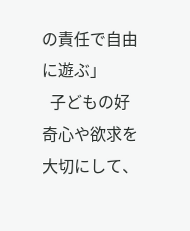の責任で自由に遊ぶ」
  子どもの好奇心や欲求を大切にして、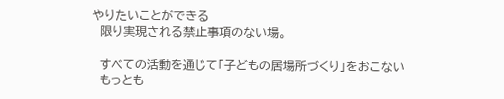やりたいことができる
  限り実現される禁止事項のない場。

  すべての活動を通じて「子どもの居場所づくり」をおこない
  もっとも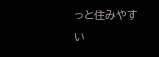っと住みやすい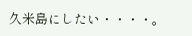久米島にしたい・・・・。